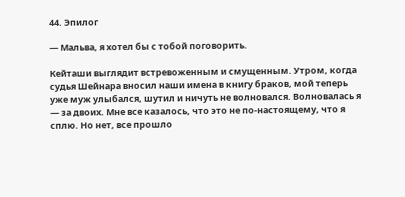44. Эпилог

— Мальва, я хотел бы с тобой поговорить.

Кейташи выглядит встревоженным и смущенным. Утром, когда судья Шейнара вносил наши имена в книгу браков, мой теперь уже муж улыбался, шутил и ничуть не волновался. Волновалась я — за двоих. Мне все казалось, что это не по-настоящему, что я сплю. Но нет, все прошло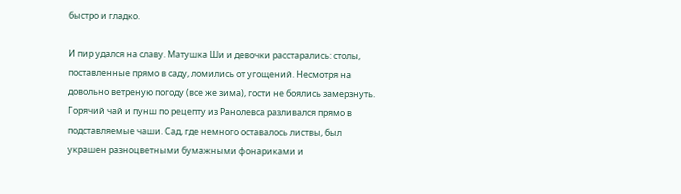быстро и гладко.

И пир удался на славу. Матушка Ши и девочки расстарались: столы, поставленные прямо в саду, ломились от угощений. Несмотря на довольно ветреную погоду (все же зима), гости не боялись замерзнуть. Горячий чай и пунш по рецепту из Ранолевса разливался прямо в подставляемые чаши. Сад, где немного оставалось листвы, был украшен разноцветными бумажными фонариками и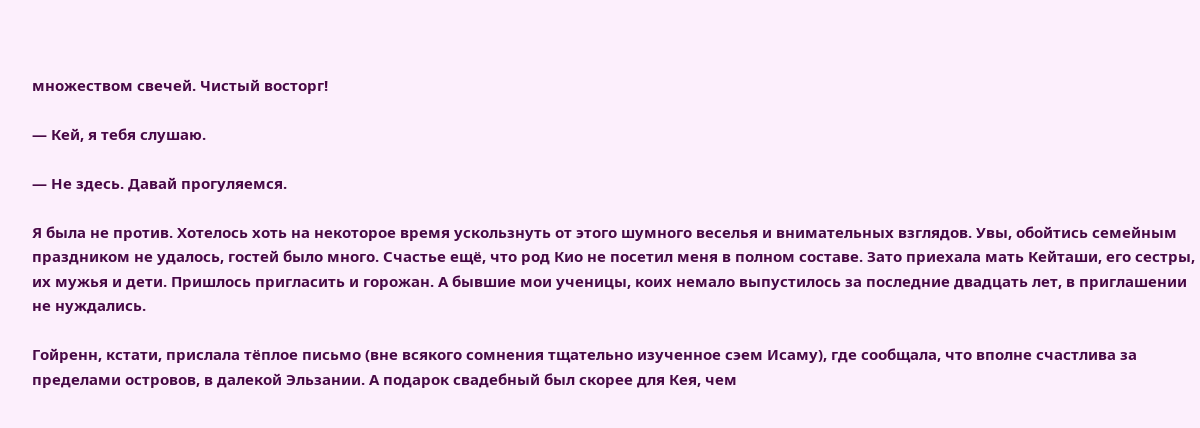множеством свечей. Чистый восторг!

— Кей, я тебя слушаю.

— Не здесь. Давай прогуляемся.

Я была не против. Хотелось хоть на некоторое время ускользнуть от этого шумного веселья и внимательных взглядов. Увы, обойтись семейным праздником не удалось, гостей было много. Счастье ещё, что род Кио не посетил меня в полном составе. Зато приехала мать Кейташи, его сестры, их мужья и дети. Пришлось пригласить и горожан. А бывшие мои ученицы, коих немало выпустилось за последние двадцать лет, в приглашении не нуждались.

Гойренн, кстати, прислала тёплое письмо (вне всякого сомнения тщательно изученное сэем Исаму), где сообщала, что вполне счастлива за пределами островов, в далекой Эльзании. А подарок свадебный был скорее для Кея, чем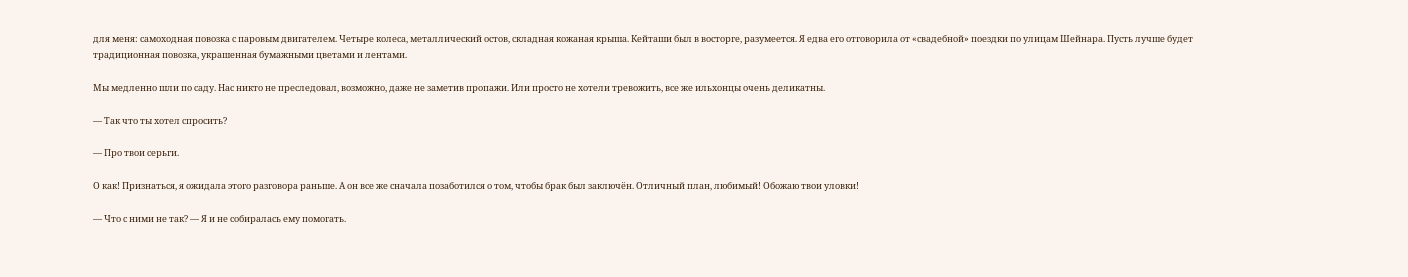для меня: самоходная повозка с паровым двигателем. Четыре колеса, металлический остов, складная кожаная крыша. Кейташи был в восторге, разумеется. Я едва его отговорила от «свадебной» поездки по улицам Шейнара. Пусть лучше будет традиционная повозка, украшенная бумажными цветами и лентами.

Мы медленно шли по саду. Нас никто не преследовал, возможно, даже не заметив пропажи. Или просто не хотели тревожить, все же ильхонцы очень деликатны.

— Так что ты хотел спросить?

— Про твои серьги.

О как! Признаться, я ожидала этого разговора раньше. А он все же сначала позаботился о том, чтобы брак был заключён. Отличный план, любимый! Обожаю твои уловки!

— Что с ними не так? — Я и не собиралась ему помогать.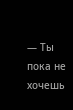— Ты пока не хочешь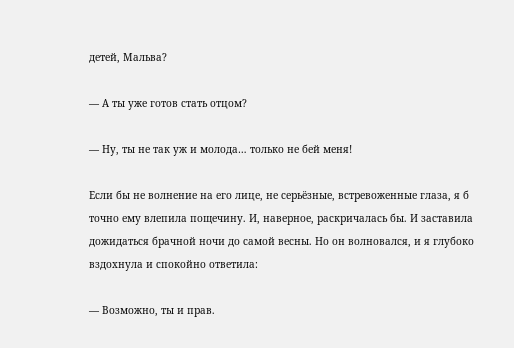детей, Мальва?

— А ты уже готов стать отцом?

— Ну, ты не так уж и молода… только не бей меня!

Если бы не волнение на его лице, не серьёзные, встревоженные глаза, я б точно ему влепила пощечину. И, наверное, раскричалась бы. И заставила дожидаться брачной ночи до самой весны. Но он волновался, и я глубоко вздохнула и спокойно ответила:

— Возможно, ты и прав.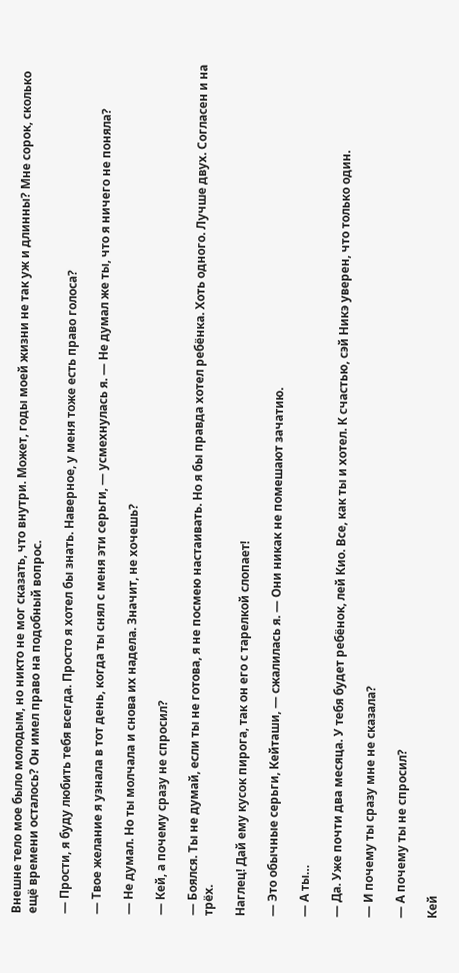Внешне тело мое было молодым, но никто не мог сказать, что внутри. Может, годы моей жизни не так уж и длинны? Мне сорок, сколько ещё времени осталось? Он имел право на подобный вопрос.

— Прости, я буду любить тебя всегда. Просто я хотел бы знать. Наверное, у меня тоже есть право голоса?

— Твое желание я узнала в тот день, когда ты снял с меня эти серьги, — усмехнулась я. — Не думал же ты, что я ничего не поняла?

— Не думал. Но ты молчала и снова их надела. Значит, не хочешь?

— Кей, а почему сразу не спросил?

— Боялся. Ты не думай, если ты не готова, я не посмею настаивать. Но я бы правда хотел ребёнка. Хоть одного. Лучше двух. Согласен и на трёх.

Наглец! Дай ему кусок пирога, так он его с тарелкой слопает!

— Это обычные серьги, Кейташи, — сжалилась я. — Они никак не помешают зачатию.

— А ты…

— Да. Уже почти два месяца. У тебя будет ребёнок, лей Кио. Все, как ты и хотел. К счастью, сэй Никэ уверен, что только один.

— И почему ты сразу мне не сказала?

— А почему ты не спросил?

Кей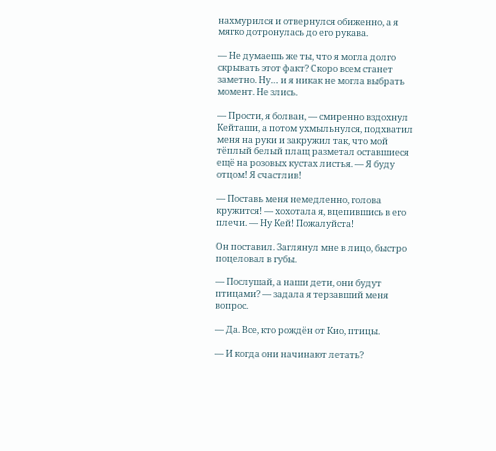нахмурился и отвернулся обиженно, а я мягко дотронулась до его рукава.

— Не думаешь же ты, что я могла долго скрывать этот факт? Скоро всем станет заметно. Ну… и я никак не могла выбрать момент. Не злись.

— Прости, я болван, — смиренно вздохнул Кейташи, а потом ухмыльнулся, подхватил меня на руки и закружил так, что мой тёплый белый плащ разметал оставшиеся ещё на розовых кустах листья. — Я буду отцом! Я счастлив!

— Поставь меня немедленно, голова кружится! — хохотала я, вцепившись в его плечи. — Ну Кей! Пожалуйста!

Он поставил. Заглянул мне в лицо, быстро поцеловал в губы.

— Послушай, а наши дети, они будут птицами? — задала я терзавший меня вопрос.

— Да. Все, кто рождён от Кио, птицы.

— И когда они начинают летать?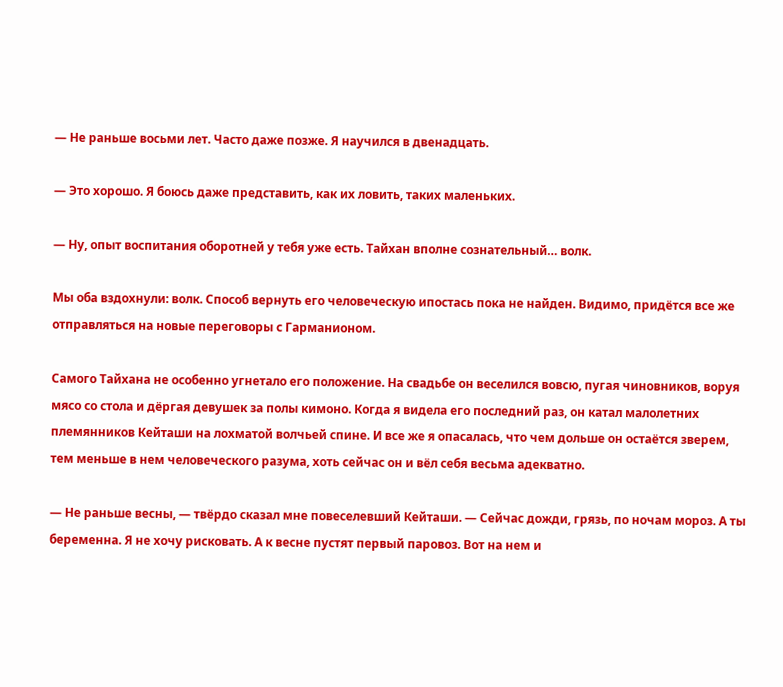— Не раньше восьми лет. Часто даже позже. Я научился в двенадцать.

— Это хорошо. Я боюсь даже представить, как их ловить, таких маленьких.

— Ну, опыт воспитания оборотней у тебя уже есть. Тайхан вполне сознательный… волк.

Мы оба вздохнули: волк. Способ вернуть его человеческую ипостась пока не найден. Видимо, придётся все же отправляться на новые переговоры с Гарманионом.

Самого Тайхана не особенно угнетало его положение. На свадьбе он веселился вовсю, пугая чиновников, воруя мясо со стола и дёргая девушек за полы кимоно. Когда я видела его последний раз, он катал малолетних племянников Кейташи на лохматой волчьей спине. И все же я опасалась, что чем дольше он остаётся зверем, тем меньше в нем человеческого разума, хоть сейчас он и вёл себя весьма адекватно.

— Не раньше весны, — твёрдо сказал мне повеселевший Кейташи. — Сейчас дожди, грязь, по ночам мороз. А ты беременна. Я не хочу рисковать. А к весне пустят первый паровоз. Вот на нем и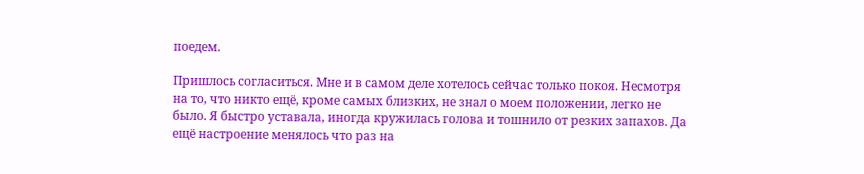поедем.

Пришлось согласиться. Мне и в самом деле хотелось сейчас только покоя. Несмотря на то, что никто ещё, кроме самых близких, не знал о моем положении, легко не было. Я быстро уставала, иногда кружилась голова и тошнило от резких запахов. Да ещё настроение менялось что раз на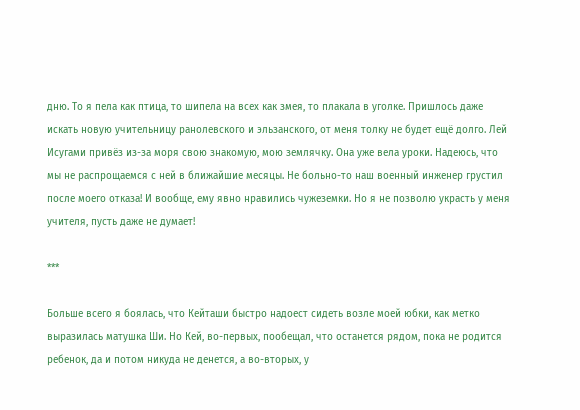дню. То я пела как птица, то шипела на всех как змея, то плакала в уголке. Пришлось даже искать новую учительницу ранолевского и эльзанского, от меня толку не будет ещё долго. Лей Исугами привёз из-за моря свою знакомую, мою землячку. Она уже вела уроки. Надеюсь, что мы не распрощаемся с ней в ближайшие месяцы. Не больно-то наш военный инженер грустил после моего отказа! И вообще, ему явно нравились чужеземки. Но я не позволю украсть у меня учителя, пусть даже не думает!

***

Больше всего я боялась, что Кейташи быстро надоест сидеть возле моей юбки, как метко выразилась матушка Ши. Но Кей, во-первых, пообещал, что останется рядом, пока не родится ребенок, да и потом никуда не денется, а во-вторых, у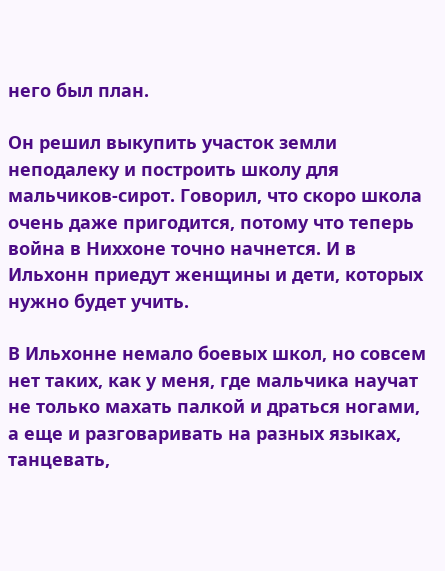него был план.

Он решил выкупить участок земли неподалеку и построить школу для мальчиков-сирот. Говорил, что скоро школа очень даже пригодится, потому что теперь война в Ниххоне точно начнется. И в Ильхонн приедут женщины и дети, которых нужно будет учить.

В Ильхонне немало боевых школ, но совсем нет таких, как у меня, где мальчика научат не только махать палкой и драться ногами, а еще и разговаривать на разных языках, танцевать,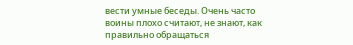вести умные беседы. Очень часто воины плохо считают, не знают, как правильно обращаться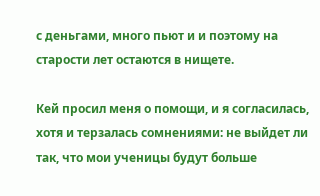с деньгами, много пьют и и поэтому на старости лет остаются в нищете.

Кей просил меня о помощи, и я согласилась, хотя и терзалась сомнениями: не выйдет ли так, что мои ученицы будут больше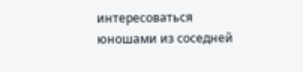интересоваться юношами из соседней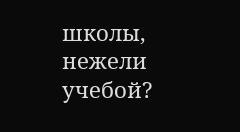школы, нежели учебой?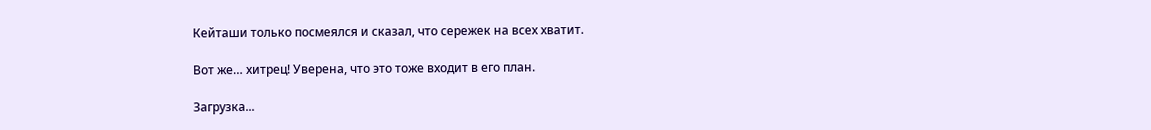Кейташи только посмеялся и сказал, что сережек на всех хватит.

Вот же… хитрец! Уверена, что это тоже входит в его план.

Загрузка...